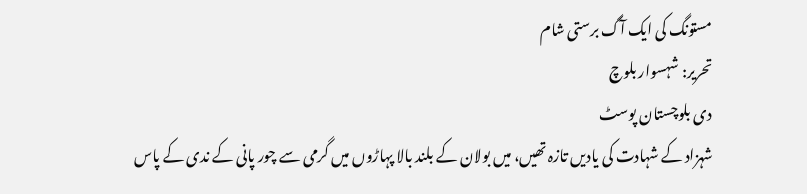مستونگ کی ایک آگ برستی شام
تحریر: شہسوار بلوچ
دی بلوچستان پوسٹ
شہزاد کے شہادت کی یادیں تازہ تھیں، میں بولان کے بلند بالا پہاڑوں میں گرمی سے چور پانی کے ندی کے پاس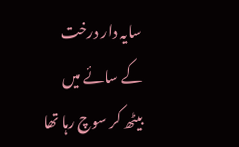سایہ دار درخت کے سائے میں بیٹھ کر سوچ رہا تھا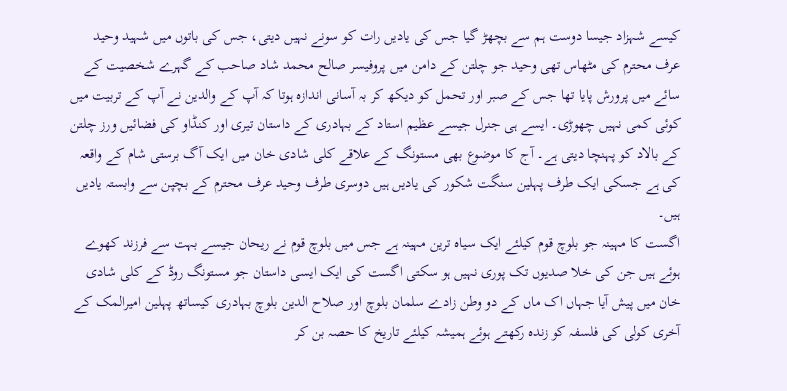کیسے شہزاد جیسا دوست ہم سے بچھڑ گیا جس کی یادیں رات کو سونے نہیں دیتی، جس کی باتوں میں شہید وحید عرف محترم کی مٹھاس تھی وحید جو چلتن کے دامن میں پروفیسر صالح محمد شاد صاحب کے گہرے شخصیت کے سائے میں پرورش پایا تھا جس کے صبر اور تحمل کو دیکھ کر بہ آسانی اندازہ ہوتا کہ آپ کے والدین نے آپ کے تربیت میں کوئی کمی نہیں چھوڑی۔ ایسے ہی جنرل جیسے عظیم استاد کے بہادری کے داستان تیری اور کنڈاو کی فضائیں ورز چلتن کے بالاد کو پہنچا دیتی ہے۔ آج کا موضوع بھی مستونگ کے علاقے کلی شادی خان میں ایک آگ برستی شام کے واقعہ کی ہے جسکی ایک طرف پہلین سنگت شکور کی یادیں ہیں دوسری طرف وحید عرف محترم کے بچپن سے وابستہ یادیں ہیں۔
اگست کا مہینہ جو بلوچ قوم کیلئے ایک سیاہ ترین مہینہ ہے جس میں بلوچ قوم نے ریحان جیسے بہت سے فرزند کھوے ہوئے ہیں جن کی خلا صدیوں تک پوری نہیں ہو سکتی اگست کی ایک ایسی داستان جو مستونگ روڈ کے کلی شادی خان میں پیش آیا جہاں اک ماں کے دو وطن زادے سلمان بلوچ اور صلاح الدین بلوچ بہادری کیساتھ پہلین امیرالمک کے آخری کولی کی فلسفہ کو زندہ رکھتے ہوئے ہمیشہ کیلئے تاریخ کا حصہ بن کر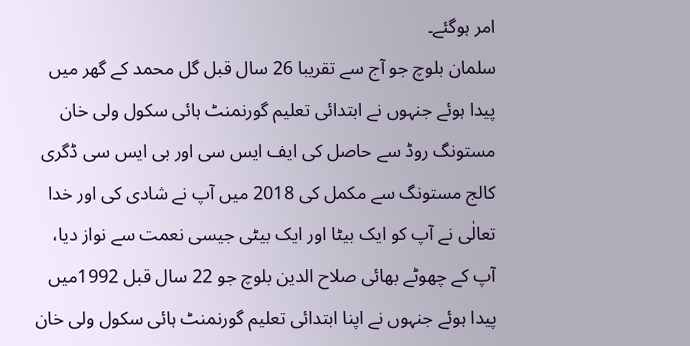امر ہوگئے۔
سلمان بلوچ جو آج سے تقریبا 26 سال قبل گل محمد کے گھر میں پیدا ہوئے جنہوں نے ابتدائی تعلیم گورنمنٹ ہائی سکول ولی خان مستونگ روڈ سے حاصل کی ایف ایس سی اور بی ایس سی ڈگری کالج مستونگ سے مکمل کی 2018 میں آپ نے شادی کی اور خدا تعالٰی نے آپ کو ایک بیٹا اور ایک بیٹی جیسی نعمت سے نواز دیا، آپ کے چھوٹے بھائی صلاح الدین بلوچ جو 22 سال قبل 1992میں پیدا ہوئے جنہوں نے اپنا ابتدائی تعلیم گورنمنٹ ہائی سکول ولی خان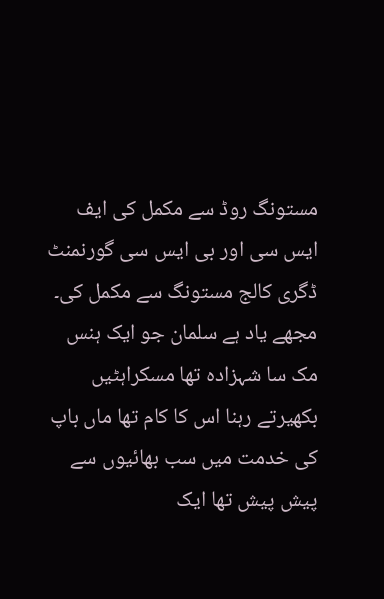مستونگ روڈ سے مکمل کی ایف ایس سی اور بی ایس سی گورنمنٹ ڈگری کالج مستونگ سے مکمل کی۔
مجھے یاد ہے سلمان جو ایک ہنس مک سا شہزادہ تھا مسکراہٹیں بکھیرتے رہنا اس کا کام تھا ماں باپ کی خدمت میں سب بھائیوں سے پیش پیش تھا ایک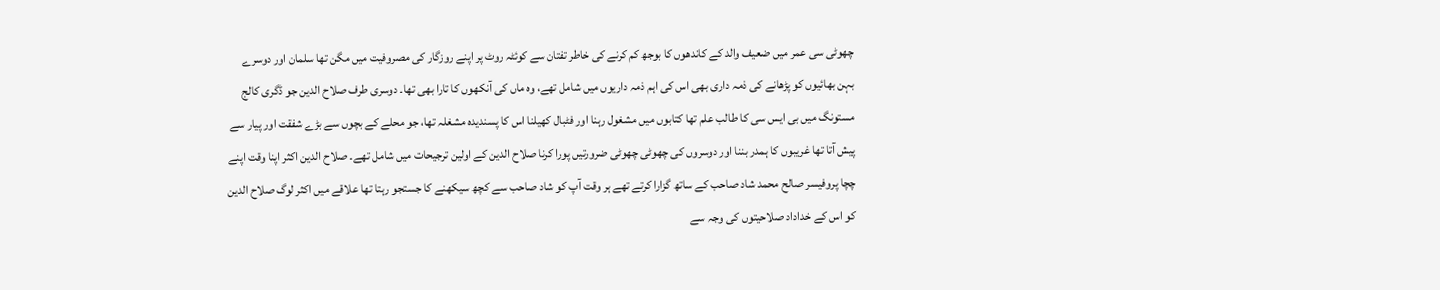چھوٹی سی عمر میں ضعیف والد کے کاندھوں کا بوجھ کم کرنے کی خاطر تفتان سے کوئٹہ روٹ پر اپنے روزگار کی مصروفیت میں مگن تھا سلمان اور دوسرے بہن بھائیوں کو پڑھانے کی ذمہ داری بھی اس کی اہم ذمہ داریوں میں شامل تھے، وہ ماں کی آنکھوں کا تارا بھی تھا۔ دوسری طرف صلاح الدین جو ڈگری کالج مستونگ میں بی ایس سی کا طالب علم تھا کتابوں میں مشغول رہنا اور فٹبال کھیلنا اس کا پسندیدہ مشغلہ تھا، جو محلے کے بچوں سے بڑے شفقت اور پیار سے پیش آتا تھا غریبوں کا ہمدر بننا اور دوسروں کی چھوٹی چھوٹی ضرورتیں پورا کرنا صلاح الدین کے اولین ترجیحات میں شامل تھے۔ صلاح الدین اکثر اپنا وقت اپنے چچا پروفیسر صالح محمد شاد صاحب کے ساتھ گزارا کرتے تھے ہر وقت آپ کو شاد صاحب سے کچھ سیکھنے کا جستجو رہتا تھا علاقے میں اکثر لوگ صلاح الدین کو اس کے خداداد صلاحیتوں کی وجہ سے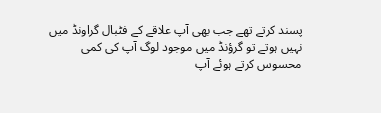پسند کرتے تھے جب بھی آپ علاقے کے فٹبال گراونڈ میں نہیں ہوتے تو گرؤنڈ میں موجود لوگ آپ کی کمی محسوس کرتے ہوئے آپ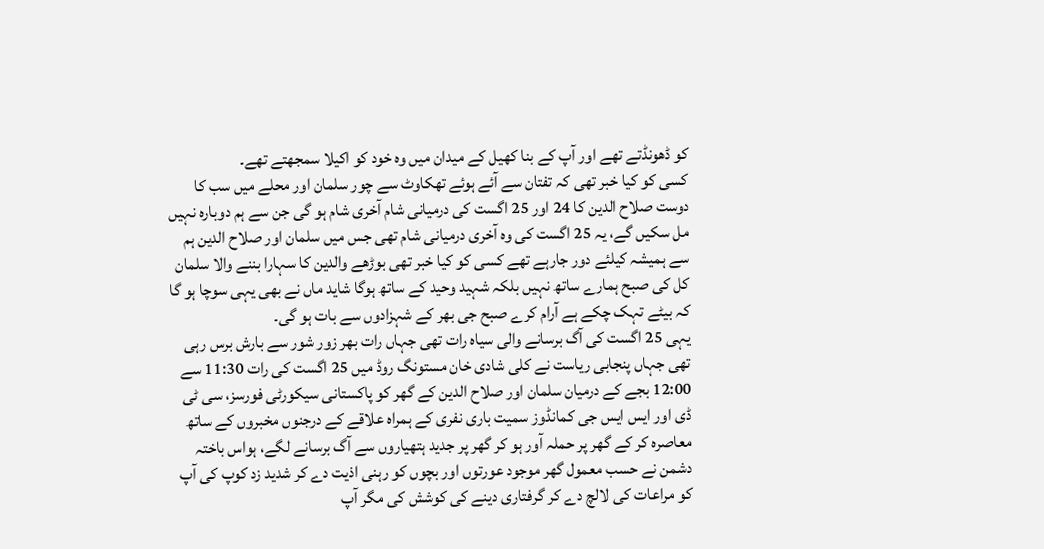کو ڈھونڈتے تھے اور آپ کے بنا کھیل کے میدان میں وہ خود کو اکیلا سمجھتے تھے۔
کسی کو کیا خبر تھی کہ تفتان سے آئے ہوئے تھکاوٹ سے چور سلمان اور محلے میں سب کا دوست صلاح الدین کا 24 اور 25 اگست کی درمیانی شام آخری شام ہو گی جن سے ہم دوبارہ نہیں مل سکیں گے، یہ 25 اگست کی وہ آخری درمیانی شام تھی جس میں سلمان اور صلاح الدین ہم سے ہمیشہ کیلئے دور جارہے تھے کسی کو کیا خبر تھی بوڑھے والدین کا سہارا بننے والا سلمان کل کی صبح ہمارے ساتھ نہیں بلکہ شہید وحید کے ساتھ ہوگا شاید ماں نے بھی یہی سوچا ہو گا کہ بیٹے تہک چکے ہے آرام کرے صبح جی بھر کے شہزادوں سے بات ہو گی۔
یہی 25 اگست کی آگ برسانے والی سیاہ رات تھی جہاں رات بھر زور شور سے بارش برس رہی تھی جہاں پنجابی ریاست نے کلی شادی خان مستونگ روڈ میں 25 اگست کی رات 11:30 سے 12:00 بجے کے درمیان سلمان اور صلاح الدین کے گھر کو پاکستانی سیکورٹی فورسز، سی ٹی ڈی اور ایس ایس جی کمانڈوز سمیت باری نفری کے ہمراہ علاقے کے درجنوں مخبروں کے ساتھ معاصرہ کر کے گھر پر حملہ آور ہو کر گھر پر جدید ہتھیاروں سے آگ برسانے لگے، ہواس باختہ دشمن نے حسب معمول گھر موجود عورتوں اور بچوں کو رہنی اذیت دے کر شدید زد کوپ کی آپ کو مراعات کی لالچ دے کر گرفتاری دینے کی کوشش کی مگر آپ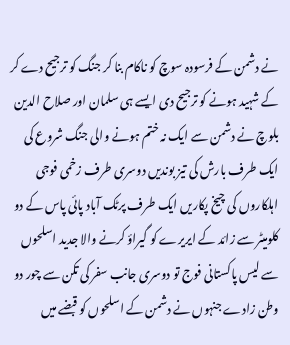نے دشمن کے فرسودہ سوچ کو ناکام بنا کر جنگ کو ترجیح دے کر کے شہید ہونے کو ترجیح دی ایسے ہی سلمان اور صلاح الدین بلوچ نے دشمن سے ایک نہ ختم ہونے والی جنگ شروع کی ایک طرف بارش کی تیز بوندیں دوسری طرف زخمی فوجی اہلکاروں کی چیخ پکاریں ایک طرف پرٹک آباد پائی پاس کے دو کلومیٹر سے زائد کے ایریرے کو گیراؤ کرنے والا جدید اسلحوں سے لیس پاکستانی فوج تو دوسری جانب سفر کی تکن سے چور دو وطن زادے جنہوں نے دشمن کے اسلحوں کو قبضے میں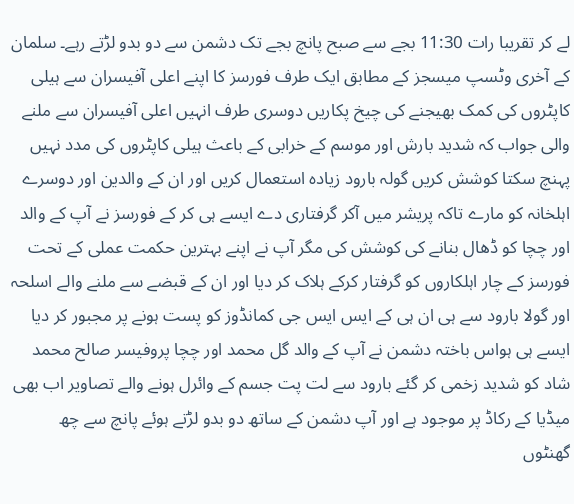لے کر تقریبا رات 11:30 بجے سے صبح پانچ بجے تک دشمن سے دو بدو لڑتے رہے۔ سلمان کے آخری وٹسپ میسجز کے مطابق ایک طرف فورسز کا اپنے اعلی آفیسران سے ہیلی کاپٹروں کی کمک بھیجنے کی چیخ پکاریں دوسری طرف انہیں اعلی آفیسران سے ملنے والی جواب کہ شدید بارش اور موسم کے خرابی کے باعث ہیلی کاپٹروں کی مدد نہیں پہنچ سکتا کوشش کریں گولہ بارود زیادہ استعمال کریں اور ان کے والدین اور دوسرے اہلخانہ کو مارے تاکہ پریشر میں آکر گرفتاری دے ایسے ہی کر کے فورسز نے آپ کے والد اور چچا کو ڈھال بنانے کی کوشش کی مگر آپ نے اپنے بہترین حکمت عملی کے تحت فورسز کے چار اہلکاروں کو گرفتار کرکے ہلاک کر دیا اور ان کے قبضے سے ملنے والے اسلحہ اور گولا بارود سے ہی ان ہی کے ایس ایس جی کمانڈوز کو پست ہونے پر مجبور کر دیا ایسے ہی ہواس باختہ دشمن نے آپ کے والد گل محمد اور چچا پروفیسر صالح محمد شاد کو شدید زخمی کر گئے بارود سے لت پت جسم کے وائرل ہونے والے تصاویر اب بھی میڈیا کے رکاڈ پر موجود ہے اور آپ دشمن کے ساتھ دو بدو لڑتے ہوئے پانچ سے چھ گھنٹوں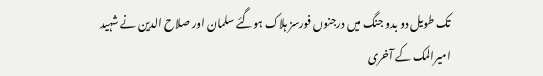تک طویل دو بدو جنگ میں درجنوں فورسز ہلاک ہوگئے سلمان اور صلاح الدین نے شہید امیرالمک کے آخری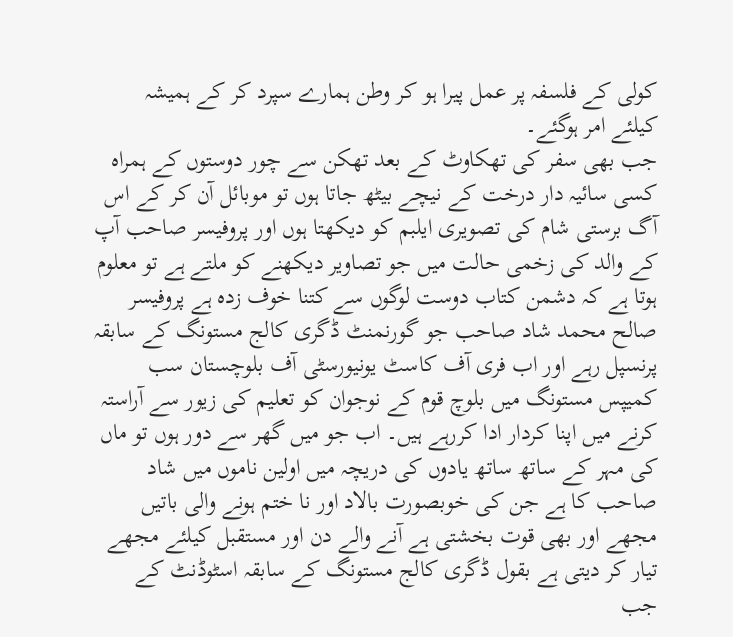کولی کے فلسفہ پر عمل پیرا ہو کر وطن ہمارے سپرد کر کے ہمیشہ کیلئے امر ہوگئے۔
جب بھی سفر کی تھکاوٹ کے بعد تھکن سے چور دوستوں کے ہمراہ کسی سائیہ دار درخت کے نیچے بیٹھ جاتا ہوں تو موبائل آن کر کے اس آگ برستی شام کی تصویری ایلبم کو دیکھتا ہوں اور پروفیسر صاحب آپ کے والد کی زخمی حالت میں جو تصاویر دیکھنے کو ملتے ہے تو معلوم ہوتا ہے کہ دشمن کتاب دوست لوگوں سے کتنا خوف زدہ ہے پروفیسر صالح محمد شاد صاحب جو گورنمنٹ ڈگری کالج مستونگ کے سابقہ پرنسپل رہے اور اب فری آف کاسٹ یونیورسٹی آف بلوچستان سب کمیپس مستونگ میں بلوچ قوم کے نوجوان کو تعلیم کی زیور سے آراستہ کرنے میں اپنا کردار ادا کررہے ہیں۔ اب جو میں گھر سے دور ہوں تو ماں کی مہر کے ساتھ ساتھ یادوں کی دریچہ میں اولین ناموں میں شاد صاحب کا ہے جن کی خوبصورت بالاد اور نا ختم ہونے والی باتیں مجھے اور بھی قوت بخشتی ہے آنے والے دن اور مستقبل کیلئے مجھے تیار کر دیتی ہے بقول ڈگری کالج مستونگ کے سابقہ اسٹوڈنٹ کے جب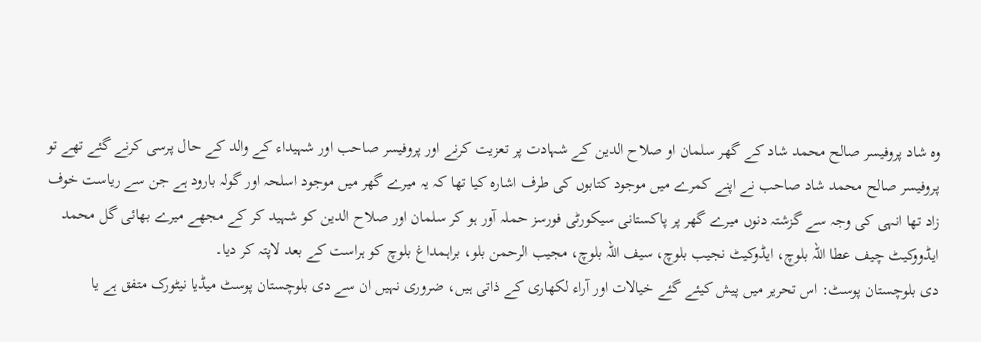وہ شاد پروفیسر صالح محمد شاد کے گھر سلمان او صلاح الدین کے شہادت پر تعزیت کرنے اور پروفیسر صاحب اور شہیداء کے والد کے حال پرسی کرنے گئے تھے تو پروفیسر صالح محمد شاد صاحب نے اپنے کمرے میں موجود کتابوں کی طرف اشارہ کیا تھا کہ یہ میرے گھر میں موجود اسلحہ اور گولہ بارود ہے جن سے ریاست خوف زاد تھا انہی کی وجہ سے گزشتہ دنوں میرے گھر پر پاکستانی سیکورٹی فورسز حملہ آور ہو کر سلمان اور صلاح الدین کو شہید کر کے مجھے میرے بھائی گل محمد ایڈووکیٹ چیف عطا اللہ بلوچ، ایڈوکیٹ نجیب بلوچ، سیف اللہ بلوچ، مجیب الرحمن بلو، براہمداغ بلوچ کو ہراست کے بعد لاپتہ کر دیا۔
دی بلوچستان پوسٹ: اس تحریر میں پیش کیئے گئے خیالات اور آراء لکھاری کے ذاتی ہیں، ضروری نہیں ان سے دی بلوچستان پوسٹ میڈیا نیٹورک متفق ہے یا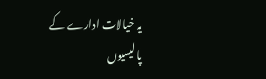یہ خیالات ادارے کے پالیسیوں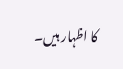کا اظہار ہیں۔